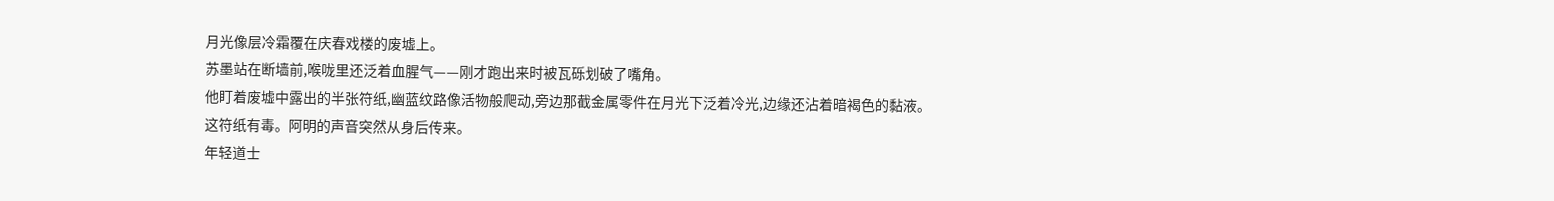月光像层冷霜覆在庆春戏楼的废墟上。
苏墨站在断墙前,喉咙里还泛着血腥气——刚才跑出来时被瓦砾划破了嘴角。
他盯着废墟中露出的半张符纸,幽蓝纹路像活物般爬动,旁边那截金属零件在月光下泛着冷光,边缘还沾着暗褐色的黏液。
这符纸有毒。阿明的声音突然从身后传来。
年轻道士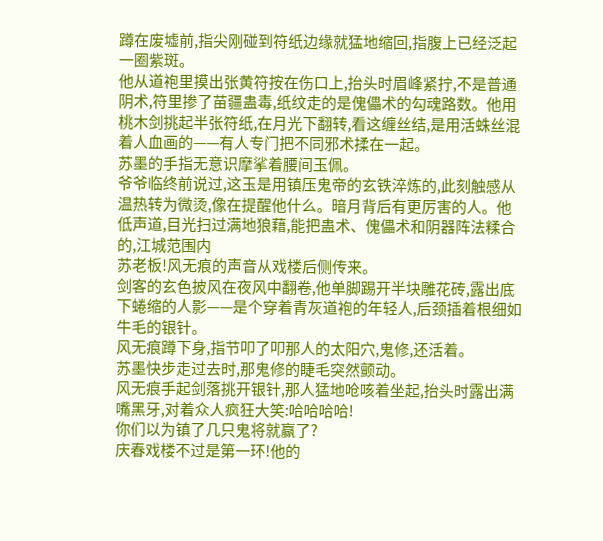蹲在废墟前,指尖刚碰到符纸边缘就猛地缩回,指腹上已经泛起一圈紫斑。
他从道袍里摸出张黄符按在伤口上,抬头时眉峰紧拧,不是普通阴术,符里掺了苗疆蛊毒,纸纹走的是傀儡术的勾魂路数。他用桃木剑挑起半张符纸,在月光下翻转,看这缠丝结,是用活蛛丝混着人血画的——有人专门把不同邪术揉在一起。
苏墨的手指无意识摩挲着腰间玉佩。
爷爷临终前说过,这玉是用镇压鬼帝的玄铁淬炼的,此刻触感从温热转为微烫,像在提醒他什么。暗月背后有更厉害的人。他低声道,目光扫过满地狼藉,能把蛊术、傀儡术和阴器阵法糅合的,江城范围内
苏老板!风无痕的声音从戏楼后侧传来。
剑客的玄色披风在夜风中翻卷,他单脚踢开半块雕花砖,露出底下蜷缩的人影——是个穿着青灰道袍的年轻人,后颈插着根细如牛毛的银针。
风无痕蹲下身,指节叩了叩那人的太阳穴,鬼修,还活着。
苏墨快步走过去时,那鬼修的睫毛突然颤动。
风无痕手起剑落挑开银针,那人猛地呛咳着坐起,抬头时露出满嘴黑牙,对着众人疯狂大笑:哈哈哈哈!
你们以为镇了几只鬼将就赢了?
庆春戏楼不过是第一环!他的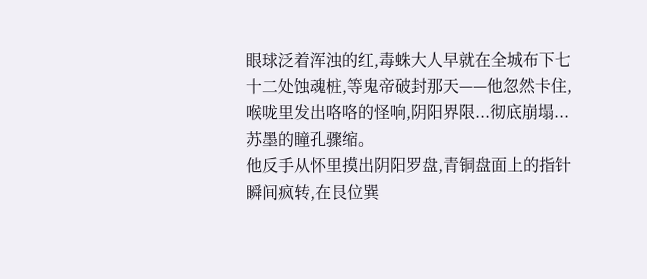眼球泛着浑浊的红,毒蛛大人早就在全城布下七十二处蚀魂桩,等鬼帝破封那天——他忽然卡住,喉咙里发出咯咯的怪响,阴阳界限...彻底崩塌...
苏墨的瞳孔骤缩。
他反手从怀里摸出阴阳罗盘,青铜盘面上的指针瞬间疯转,在艮位巽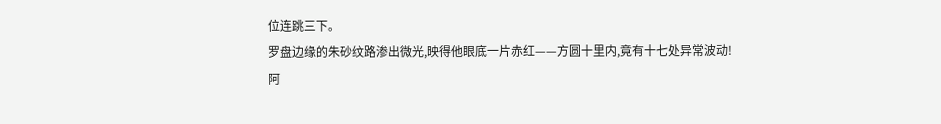位连跳三下。
罗盘边缘的朱砂纹路渗出微光,映得他眼底一片赤红——方圆十里内,竟有十七处异常波动!
阿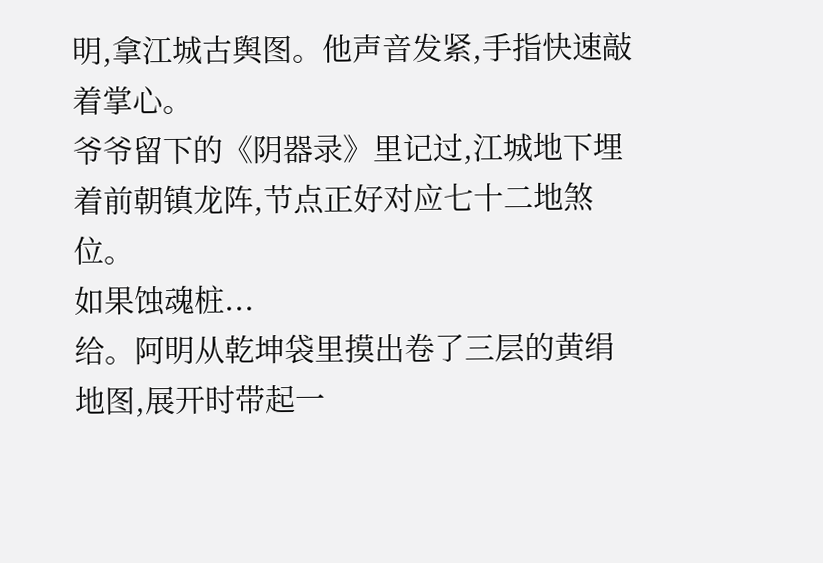明,拿江城古舆图。他声音发紧,手指快速敲着掌心。
爷爷留下的《阴器录》里记过,江城地下埋着前朝镇龙阵,节点正好对应七十二地煞位。
如果蚀魂桩...
给。阿明从乾坤袋里摸出卷了三层的黄绢地图,展开时带起一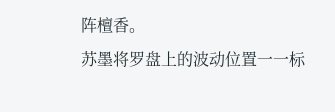阵檀香。
苏墨将罗盘上的波动位置一一标